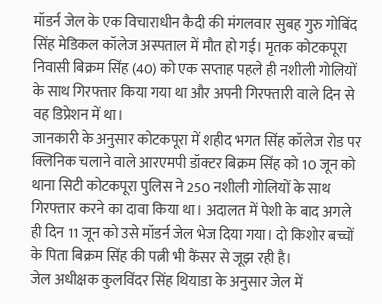मॉडर्न जेल के एक विचाराधीन कैदी की मंगलवार सुबह गुरु गोबिंद सिंह मेडिकल कॉलेज अस्पताल में मौत हो गई। मृतक कोटकपूरा निवासी बिक्रम सिंह (40) को एक सप्ताह पहले ही नशीली गोलियों के साथ गिरफ्तार किया गया था और अपनी गिरफ्तारी वाले दिन से वह डिप्रेशन में था।
जानकारी के अनुसार कोटकपूरा में शहीद भगत सिंह कॉलेज रोड पर क्लिनिक चलाने वाले आरएमपी डॉक्टर बिक्रम सिंह को 10 जून को थाना सिटी कोटकपूरा पुलिस ने 250 नशीली गोलियों के साथ गिरफ्तार करने का दावा किया था। अदालत में पेशी के बाद अगले ही दिन 11 जून को उसे मॉडर्न जेल भेज दिया गया। दो किशोर बच्चों के पिता बिक्रम सिंह की पत्नी भी कैंसर से जूझ रही है।
जेल अधीक्षक कुलविंदर सिंह थियाडा के अनुसार जेल में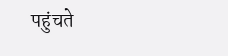पहुंचते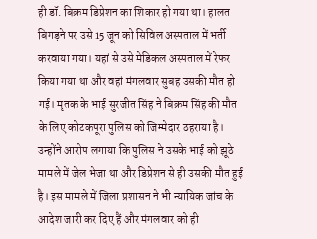ही डॉ. बिक्रम डिप्रेशन का शिकार हो गया था। हालत बिगड़ने पर उसे 15 जून को सिविल अस्पताल में भर्ती करवाया गया। यहां से उसे मेडिकल अस्पताल में रेफर किया गया था और वहां मंगलवार सुबह उसकी मौत हो गई। मृतक के भाई सुरजीत सिंह ने बिक्रम सिंह की मौत के लिए कोटकपूरा पुलिस को जिम्मेदार ठहराया है।
उन्होंने आरोप लगाया कि पुलिस ने उसके भाई को झूठे मामले में जेल भेजा था और डिप्रेशन से ही उसकी मौत हुई है। इस मामले में जिला प्रशासन ने भी न्यायिक जांच के आदेश जारी कर दिए हैं और मंगलवार को ही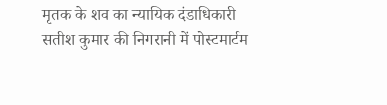मृतक के शव का न्यायिक दंडाधिकारी सतीश कुमार की निगरानी में पोस्टमार्टम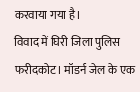करवाया गया है।
विवाद में घिरी जिला पुलिस
फरीदकोट। मॉडर्न जेल के एक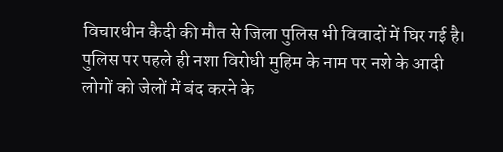विचारधीन कैदी की मौत से जिला पुलिस भी विवादों में घिर गई है। पुलिस पर पहले ही नशा विरोधी मुहिम के नाम पर नशे के आदी लोगों को जेलों में बंद करने के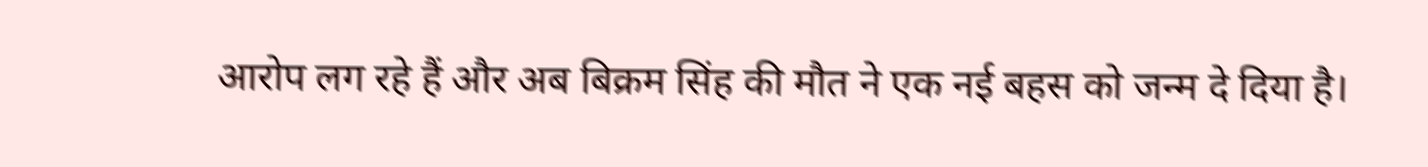आरोप लग रहे हैं और अब बिक्रम सिंह की मौत ने एक नई बहस को जन्म दे दिया है।